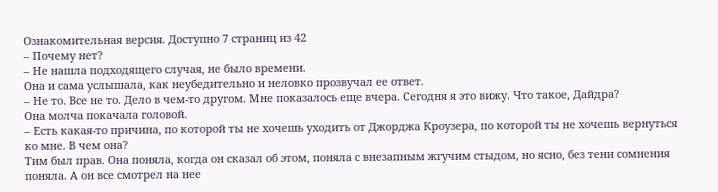Ознакомительная версия. Доступно 7 страниц из 42
– Почему нет?
– Не нашла подходящего случая, не было времени.
Она и сама услышала, как неубедительно и неловко прозвучал ее ответ.
– Не то. Все не то. Дело в чем-то другом. Мне показалось еще вчера. Сегодня я это вижу. Что такое, Дайдра?
Она молча покачала головой.
– Есть какая-то причина, по которой ты не хочешь уходить от Джорджа Кроузера, по которой ты не хочешь вернуться ко мне. В чем она?
Тим был прав. Она поняла, когда он сказал об этом, поняла с внезапным жгучим стыдом, но ясно, без тени сомнения поняла. А он все смотрел на нее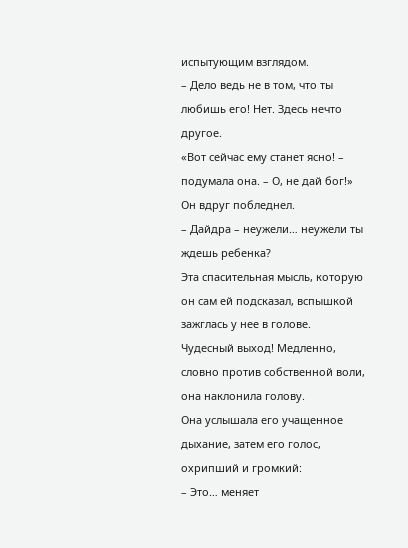испытующим взглядом.
– Дело ведь не в том, что ты любишь его! Нет. Здесь нечто другое.
«Вот сейчас ему станет ясно! – подумала она. – О, не дай бог!»
Он вдруг побледнел.
– Дайдра – неужели… неужели ты ждешь ребенка?
Эта спасительная мысль, которую он сам ей подсказал, вспышкой зажглась у нее в голове. Чудесный выход! Медленно, словно против собственной воли, она наклонила голову.
Она услышала его учащенное дыхание, затем его голос, охрипший и громкий:
– Это… меняет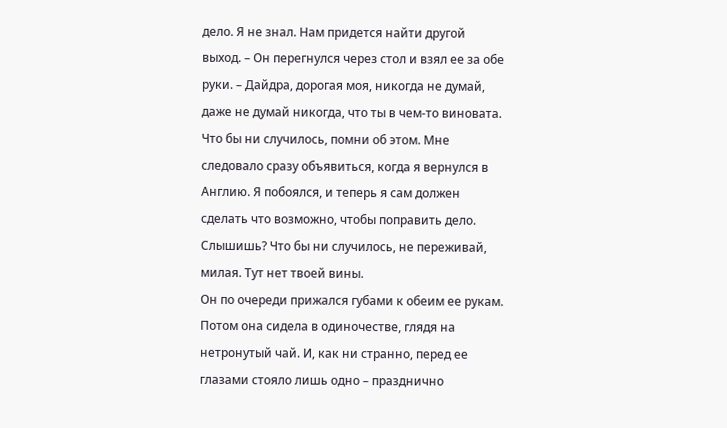дело. Я не знал. Нам придется найти другой выход. – Он перегнулся через стол и взял ее за обе руки. – Дайдра, дорогая моя, никогда не думай, даже не думай никогда, что ты в чем-то виновата. Что бы ни случилось, помни об этом. Мне следовало сразу объявиться, когда я вернулся в Англию. Я побоялся, и теперь я сам должен сделать что возможно, чтобы поправить дело. Слышишь? Что бы ни случилось, не переживай, милая. Тут нет твоей вины.
Он по очереди прижался губами к обеим ее рукам. Потом она сидела в одиночестве, глядя на нетронутый чай. И, как ни странно, перед ее глазами стояло лишь одно – празднично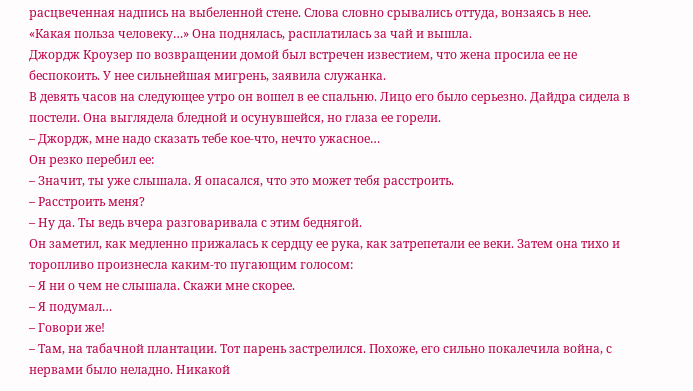расцвеченная надпись на выбеленной стене. Слова словно срывались оттуда, вонзаясь в нее. «Какая польза человеку…» Она поднялась, расплатилась за чай и вышла.
Джордж Кроузер по возвращении домой был встречен известием, что жена просила ее не беспокоить. У нее сильнейшая мигрень, заявила служанка.
В девять часов на следующее утро он вошел в ее спальню. Лицо его было серьезно. Дайдра сидела в постели. Она выглядела бледной и осунувшейся, но глаза ее горели.
– Джордж, мне надо сказать тебе кое-что, нечто ужасное…
Он резко перебил ее:
– Значит, ты уже слышала. Я опасался, что это может тебя расстроить.
– Расстроить меня?
– Ну да. Ты ведь вчера разговаривала с этим беднягой.
Он заметил, как медленно прижалась к сердцу ее рука, как затрепетали ее веки. Затем она тихо и торопливо произнесла каким-то пугающим голосом:
– Я ни о чем не слышала. Скажи мне скорее.
– Я подумал…
– Говори же!
– Там, на табачной плантации. Тот парень застрелился. Похоже, его сильно покалечила война, с нервами было неладно. Никакой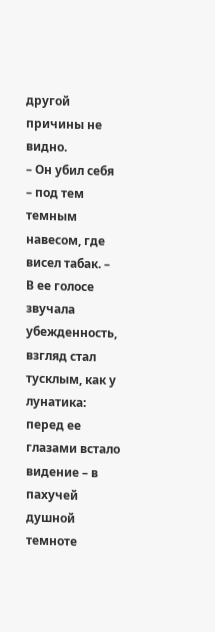другой причины не видно.
– Он убил себя – под тем темным навесом, где висел табак. – В ее голосе звучала убежденность, взгляд стал тусклым, как у лунатика: перед ее глазами встало видение – в пахучей душной темноте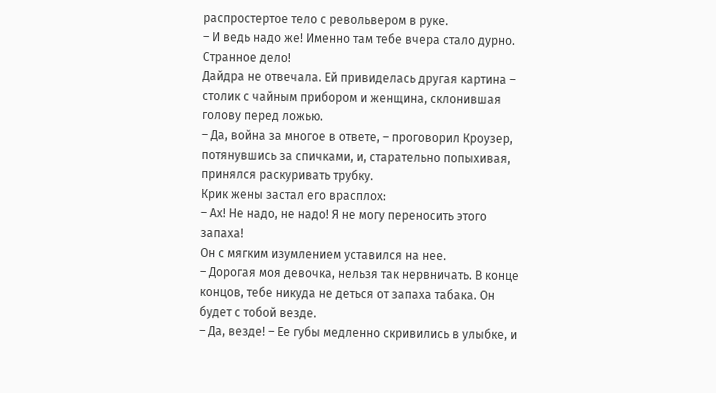распростертое тело с револьвером в руке.
– И ведь надо же! Именно там тебе вчера стало дурно. Странное дело!
Дайдра не отвечала. Ей привиделась другая картина – столик с чайным прибором и женщина, склонившая голову перед ложью.
– Да, война за многое в ответе, – проговорил Кроузер, потянувшись за спичками, и, старательно попыхивая, принялся раскуривать трубку.
Крик жены застал его врасплох:
– Ах! Не надо, не надо! Я не могу переносить этого запаха!
Он с мягким изумлением уставился на нее.
– Дорогая моя девочка, нельзя так нервничать. В конце концов, тебе никуда не деться от запаха табака. Он будет с тобой везде.
– Да, везде! – Ее губы медленно скривились в улыбке, и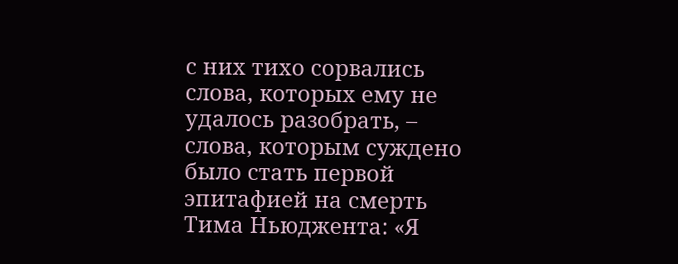с них тихо сорвались слова, которых ему не удалось разобрать, – слова, которым суждено было стать первой эпитафией на смерть Тима Ньюджента: «Я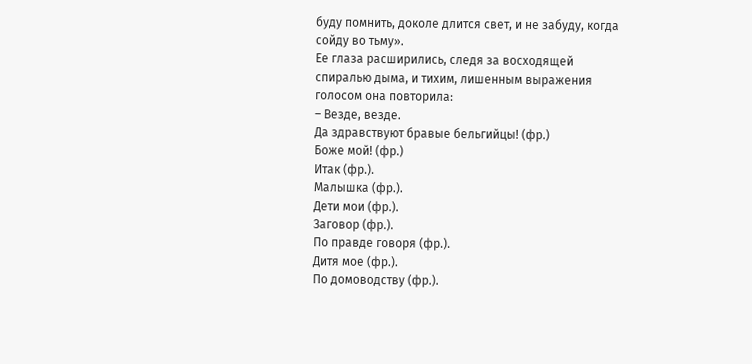буду помнить, доколе длится свет, и не забуду, когда сойду во тьму».
Ее глаза расширились, следя за восходящей спиралью дыма, и тихим, лишенным выражения голосом она повторила:
– Везде, везде.
Да здравствуют бравые бельгийцы! (фр.)
Боже мой! (фр.)
Итак (фр.).
Малышка (фр.).
Дети мои (фр.).
Заговор (фр.).
По правде говоря (фр.).
Дитя мое (фр.).
По домоводству (фр.).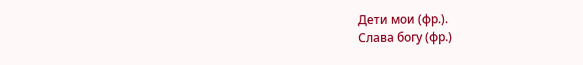Дети мои (фр.).
Слава богу (фр.)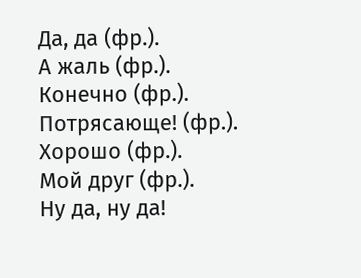Да, да (фр.).
А жаль (фр.).
Конечно (фр.).
Потрясающе! (фр.).
Хорошо (фр.).
Мой друг (фр.).
Ну да, ну да!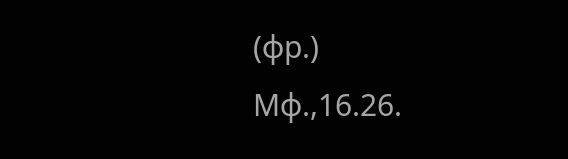(фр.)
Мф.,16.26.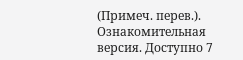(Примеч. перев.).
Ознакомительная версия. Доступно 7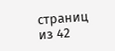страниц из 42